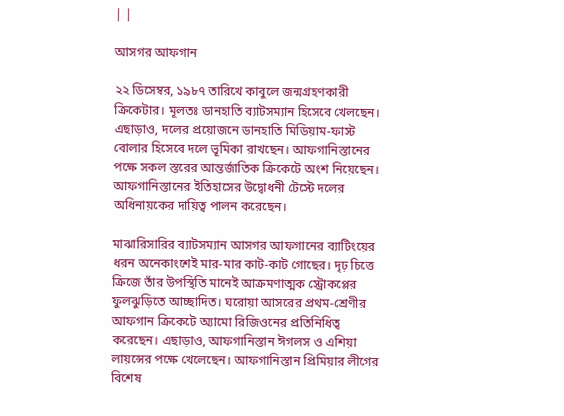| |

আসগর আফগান

২২ ডিসেম্বর, ১৯৮৭ তারিখে কাবুলে জন্মগ্রহণকারী ক্রিকেটার। মূলতঃ ডানহাতি ব্যাটসম্যান হিসেবে খেলছেন। এছাড়াও, দলের প্রয়োজনে ডানহাতি মিডিয়াম-ফাস্ট বোলার হিসেবে দলে ভূমিকা রাখছেন। আফগানিস্তানের পক্ষে সকল স্তরের আন্তর্জাতিক ক্রিকেটে অংশ নিয়েছেন। আফগানিস্তানের ইতিহাসের উদ্বোধনী টেস্টে দলের অধিনায়কের দায়িত্ব পালন করেছেন।

মাঝারিসারির ব্যাটসম্যান আসগর আফগানের ব্যাটিংয়ের ধরন অনেকাংশেই মার-মার কাট-কাট গোছের। দৃঢ় চিত্তে ক্রিজে তাঁর উপস্থিতি মানেই আক্রমণাত্মক স্ট্রোকপ্লের ফুলঝুড়িতে আচ্ছাদিত। ঘরোয়া আসরের প্রথম-শ্রেণীর আফগান ক্রিকেটে অ্যামো রিজিওনের প্রতিনিধিত্ব করেছেন। এছাড়াও, আফগানিস্তান ঈগলস ও এশিয়া লায়ন্সের পক্ষে খেলেছেন। আফগানিস্তান প্রিমিয়ার লীগের বিশেষ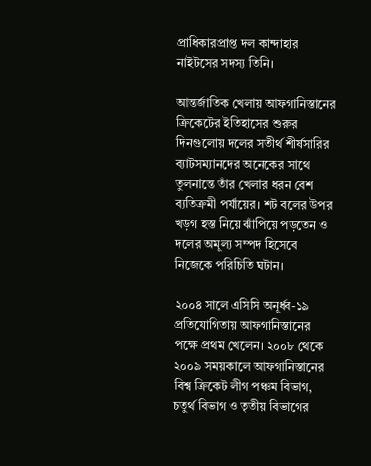প্রাধিকারপ্রাপ্ত দল কান্দাহার নাইটসের সদস্য তিনি।

আন্তর্জাতিক খেলায় আফগানিস্তানের ক্রিকেটের ইতিহাসের শুরুর দিনগুলোয় দলের সতীর্থ শীর্ষসারির ব্যাটসম্যানদের অনেকের সাথে তুলনান্তে তাঁর খেলার ধরন বেশ ব্যতিক্রমী পর্যায়ের। শট বলের উপর খড়গ হস্ত নিয়ে ঝাঁপিয়ে পড়তেন ও দলের অমূল্য সম্পদ হিসেবে নিজেকে পরিচিতি ঘটান।

২০০৪ সালে এসিসি অনূর্ধ্ব-১৯ প্রতিযোগিতায় আফগানিস্তানের পক্ষে প্রথম খেলেন। ২০০৮ থেকে ২০০৯ সময়কালে আফগানিস্তানের বিশ্ব ক্রিকেট লীগ পঞ্চম বিভাগ, চতুর্থ বিভাগ ও তৃতীয় বিভাগের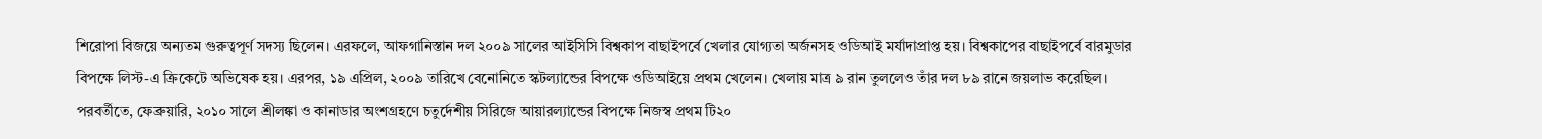শিরোপা বিজয়ে অন্যতম গুরুত্বপূর্ণ সদস্য ছিলেন। এরফলে, আফগানিস্তান দল ২০০৯ সালের আইসিসি বিশ্বকাপ বাছাইপর্বে খেলার যোগ্যতা অর্জনসহ ওডিআই মর্যাদাপ্রাপ্ত হয়। বিশ্বকাপের বাছাইপর্বে বারমুডার বিপক্ষে লিস্ট-এ ক্রিকেটে অভিষেক হয়। এরপর, ১৯ এপ্রিল, ২০০৯ তারিখে বেনোনিতে স্কটল্যান্ডের বিপক্ষে ওডিআইয়ে প্রথম খেলেন। খেলায় মাত্র ৯ রান তুললেও তাঁর দল ৮৯ রানে জয়লাভ করেছিল। পরবর্তীতে, ফেব্রুয়ারি, ২০১০ সালে শ্রীলঙ্কা ও কানাডার অংশগ্রহণে চতুর্দেশীয় সিরিজে আয়ারল্যান্ডের বিপক্ষে নিজস্ব প্রথম টি২০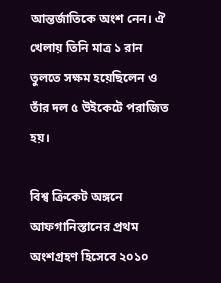আন্তর্জাতিকে অংশ নেন। ঐ খেলায় তিনি মাত্র ১ রান তুলতে সক্ষম হয়েছিলেন ও তাঁর দল ৫ উইকেটে পরাজিত হয়।

বিশ্ব ক্রিকেট অঙ্গনে আফগানিস্তানের প্রথম অংশগ্রহণ হিসেবে ২০১০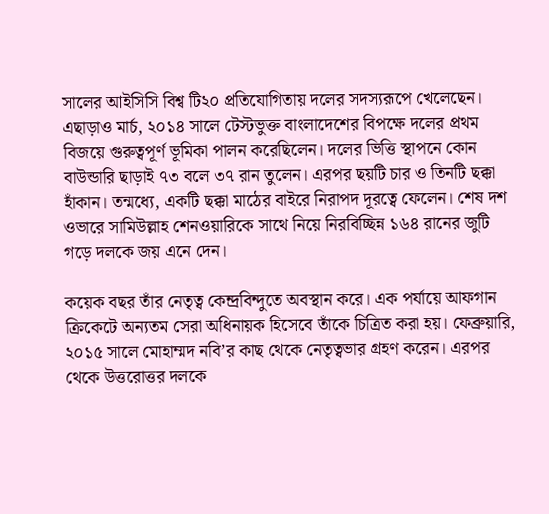সালের আইসিসি বিশ্ব টি২০ প্রতিযোগিতায় দলের সদস্যরূপে খেলেছেন। এছাড়াও মার্চ, ২০১৪ সালে টেস্টভুক্ত বাংলাদেশের বিপক্ষে দলের প্রথম বিজয়ে গুরুত্বপূর্ণ ভূমিকা পালন করেছিলেন। দলের ভিত্তি স্থাপনে কোন বাউন্ডারি ছাড়াই ৭৩ বলে ৩৭ রান তুলেন। এরপর ছয়টি চার ও তিনটি ছক্কা হাঁকান। তন্মধ্যে, একটি ছক্কা মাঠের বাইরে নিরাপদ দূরত্বে ফেলেন। শেষ দশ ওভারে সামিউল্লাহ শেনওয়ারিকে সাথে নিয়ে নিরবিচ্ছিন্ন ১৬৪ রানের জুটি গড়ে দলকে জয় এনে দেন।

কয়েক বছর তাঁর নেতৃত্ব কেন্দ্রবিন্দুতে অবস্থান করে। এক পর্যায়ে আফগান ক্রিকেটে অন্যতম সেরা অধিনায়ক হিসেবে তাঁকে চিত্রিত করা হয়। ফেব্রুয়ারি, ২০১৫ সালে মোহাম্মদ নবি’র কাছ থেকে নেতৃত্বভার গ্রহণ করেন। এরপর থেকে উত্তরোত্তর দলকে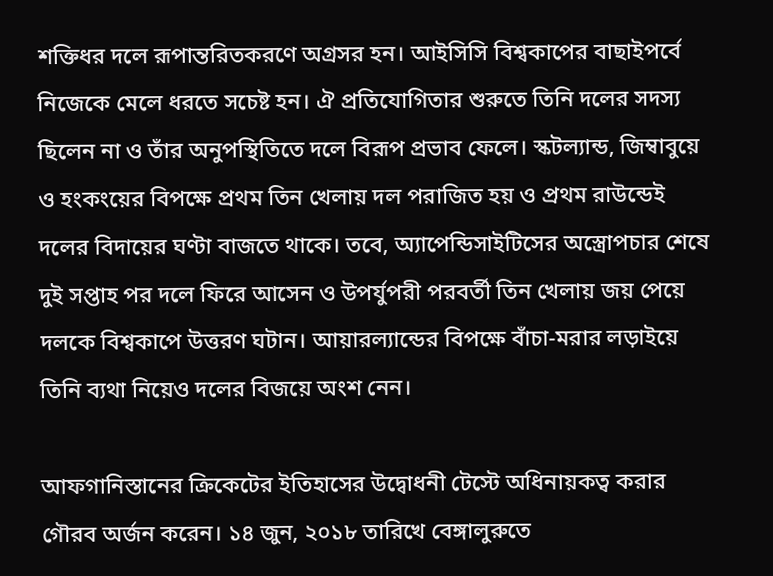শক্তিধর দলে রূপান্তরিতকরণে অগ্রসর হন। আইসিসি বিশ্বকাপের বাছাইপর্বে নিজেকে মেলে ধরতে সচেষ্ট হন। ঐ প্রতিযোগিতার শুরুতে তিনি দলের সদস্য ছিলেন না ও তাঁর অনুপস্থিতিতে দলে বিরূপ প্রভাব ফেলে। স্কটল্যান্ড, জিম্বাবুয়ে ও হংকংয়ের বিপক্ষে প্রথম তিন খেলায় দল পরাজিত হয় ও প্রথম রাউন্ডেই দলের বিদায়ের ঘণ্টা বাজতে থাকে। তবে, অ্যাপেন্ডিসাইটিসের অস্ত্রোপচার শেষে দুই সপ্তাহ পর দলে ফিরে আসেন ও উপর্যুপরী পরবর্তী তিন খেলায় জয় পেয়ে দলকে বিশ্বকাপে উত্তরণ ঘটান। আয়ারল্যান্ডের বিপক্ষে বাঁচা-মরার লড়াইয়ে তিনি ব্যথা নিয়েও দলের বিজয়ে অংশ নেন।

আফগানিস্তানের ক্রিকেটের ইতিহাসের উদ্বোধনী টেস্টে অধিনায়কত্ব করার গৌরব অর্জন করেন। ১৪ জুন, ২০১৮ তারিখে বেঙ্গালুরুতে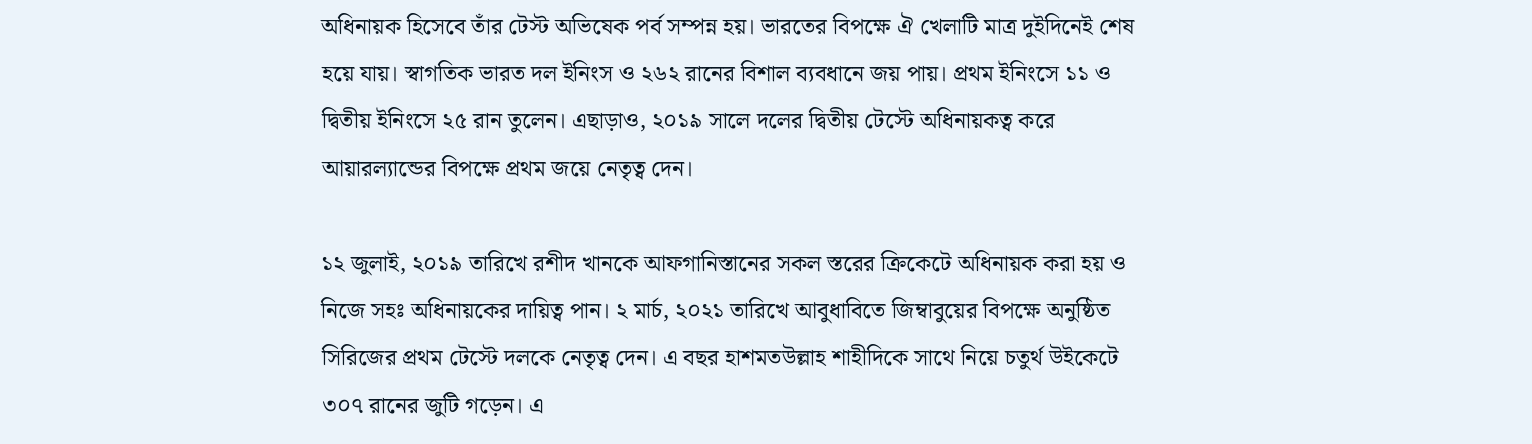অধিনায়ক হিসেবে তাঁর টেস্ট অভিষেক পর্ব সম্পন্ন হয়। ভারতের বিপক্ষে ঐ খেলাটি মাত্র দুইদিনেই শেষ হয়ে যায়। স্বাগতিক ভারত দল ইনিংস ও ২৬২ রানের বিশাল ব্যবধানে জয় পায়। প্রথম ইনিংসে ১১ ও দ্বিতীয় ইনিংসে ২৫ রান তুলেন। এছাড়াও, ২০১৯ সালে দলের দ্বিতীয় টেস্টে অধিনায়কত্ব করে আয়ারল্যান্ডের বিপক্ষে প্রথম জয়ে নেতৃত্ব দেন।

১২ জুলাই, ২০১৯ তারিখে রশীদ খানকে আফগানিস্তানের সকল স্তরের ক্রিকেটে অধিনায়ক করা হয় ও নিজে সহঃ অধিনায়কের দায়িত্ব পান। ২ মার্চ, ২০২১ তারিখে আবুধাবিতে জিম্বাবুয়ের বিপক্ষে অনুষ্ঠিত সিরিজের প্রথম টেস্টে দলকে নেতৃত্ব দেন। এ বছর হাশমতউল্লাহ শাহীদিকে সাথে নিয়ে চতুর্থ উইকেটে ৩০৭ রানের জুটি গড়েন। এ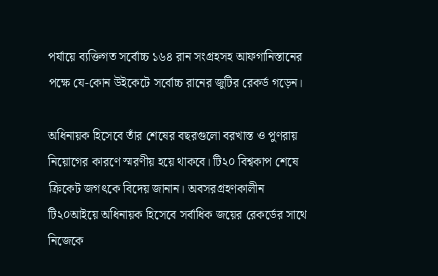পর্যায়ে ব্যক্তিগত সর্বোচ্চ ১৬৪ রান সংগ্রহসহ আফগানিস্তানের পক্ষে যে-কোন উইকেটে সর্বোচ্চ রানের জুটির রেকর্ড গড়েন।

অধিনায়ক হিসেবে তাঁর শেষের বছরগুলো বরখাস্ত ও পুণরায় নিয়োগের কারণে স্মরণীয় হয়ে থাকবে। টি২০ বিশ্বকাপ শেষে ক্রিকেট জগৎকে বিদেয় জানান। অবসরগ্রহণকালীন টি২০আইয়ে অধিনায়ক হিসেবে সর্বাধিক জয়ের রেকর্ডের সাথে নিজেকে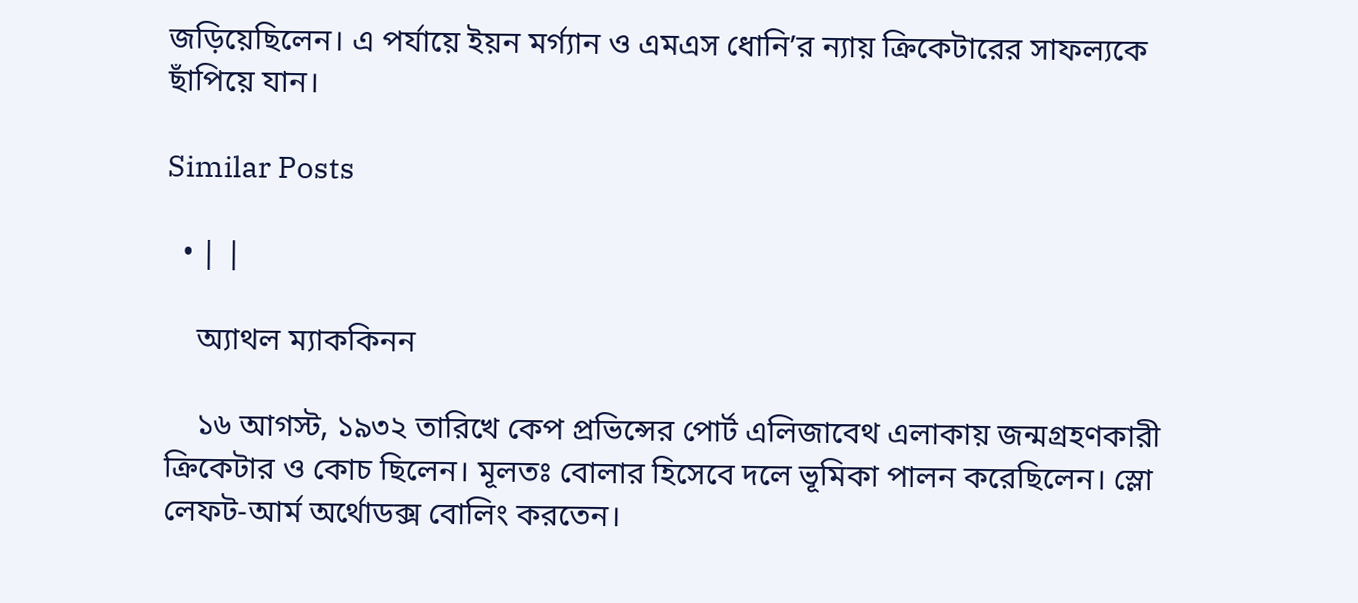জড়িয়েছিলেন। এ পর্যায়ে ইয়ন মর্গ্যান ও এমএস ধোনি’র ন্যায় ক্রিকেটারের সাফল্যকে ছাঁপিয়ে যান।

Similar Posts

  • | |

    অ্যাথল ম্যাককিনন

    ১৬ আগস্ট, ১৯৩২ তারিখে কেপ প্রভিন্সের পোর্ট এলিজাবেথ এলাকায় জন্মগ্রহণকারী ক্রিকেটার ও কোচ ছিলেন। মূলতঃ বোলার হিসেবে দলে ভূমিকা পালন করেছিলেন। স্লো লেফট-আর্ম অর্থোডক্স বোলিং করতেন।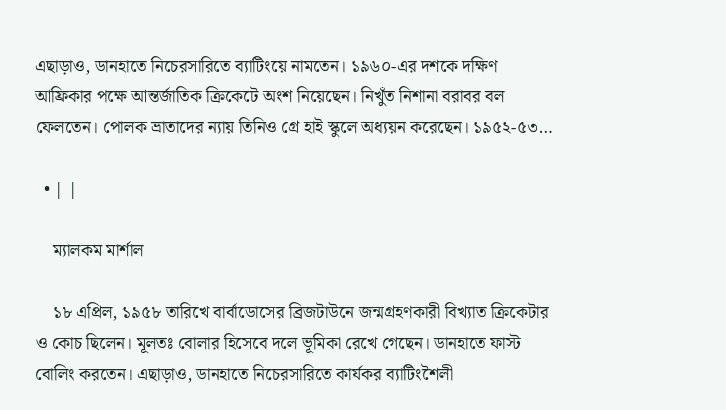এছাড়াও, ডানহাতে নিচেরসারিতে ব্যাটিংয়ে নামতেন। ১৯৬০-এর দশকে দক্ষিণ আফ্রিকার পক্ষে আন্তর্জাতিক ক্রিকেটে অংশ নিয়েছেন। নিখুঁত নিশানা বরাবর বল ফেলতেন। পোলক ভ্রাতাদের ন্যায় তিনিও গ্রে হাই স্কুলে অধ্যয়ন করেছেন। ১৯৫২-৫৩…

  • | |

    ম্যালকম মার্শাল

    ১৮ এপ্রিল, ১৯৫৮ তারিখে বার্বাডোসের ব্রিজটাউনে জন্মগ্রহণকারী বিখ্যাত ক্রিকেটার ও কোচ ছিলেন। মূলতঃ বোলার হিসেবে দলে ভূমিকা রেখে গেছেন। ডানহাতে ফাস্ট বোলিং করতেন। এছাড়াও, ডানহাতে নিচেরসারিতে কার্যকর ব্যাটিংশৈলী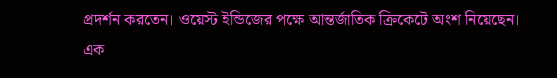প্রদর্শন করতেন। ওয়েস্ট ইন্ডিজের পক্ষে আন্তর্জাতিক ক্রিকেটে অংশ নিয়েছেন। এক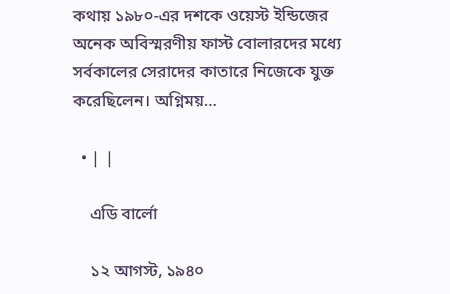কথায় ১৯৮০-এর দশকে ওয়েস্ট ইন্ডিজের অনেক অবিস্মরণীয় ফাস্ট বোলারদের মধ্যে সর্বকালের সেরাদের কাতারে নিজেকে যুক্ত করেছিলেন। অগ্নিময়…

  • | |

    এডি বার্লো

    ১২ আগস্ট, ১৯৪০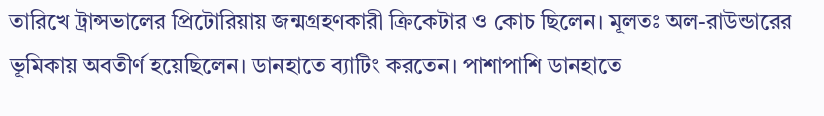তারিখে ট্রান্সভালের প্রিটোরিয়ায় জন্মগ্রহণকারী ক্রিকেটার ও কোচ ছিলেন। মূলতঃ অল-রাউন্ডারের ভূমিকায় অবতীর্ণ হয়েছিলেন। ডানহাতে ব্যাটিং করতেন। পাশাপাশি ডানহাতে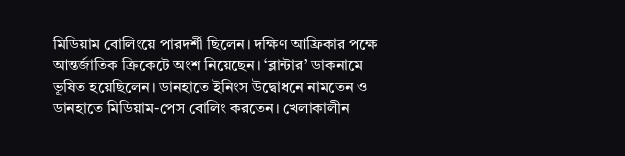মিডিয়াম বোলিংয়ে পারদর্শী ছিলেন। দক্ষিণ আফ্রিকার পক্ষে আন্তর্জাতিক ক্রিকেটে অংশ নিয়েছেন। ‘ব্লান্টার’ ডাকনামে ভূষিত হয়েছিলেন। ডানহাতে ইনিংস উদ্বোধনে নামতেন ও ডানহাতে মিডিয়াম-পেস বোলিং করতেন। খেলাকালীন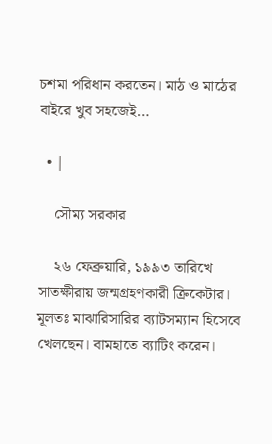চশমা পরিধান করতেন। মাঠ ও মাঠের বাইরে খুব সহজেই…

  • |

    সৌম্য সরকার

    ২৬ ফেব্রুয়ারি, ১৯৯৩ তারিখে সাতক্ষীরায় জন্মগ্রহণকারী ক্রিকেটার। মূলতঃ মাঝারিসারির ব্যাটসম্যান হিসেবে খেলছেন। বামহাতে ব্যাটিং করেন।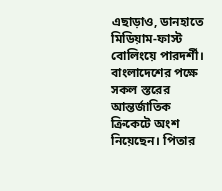এছাড়াও, ডানহাতে মিডিয়াম-ফাস্ট বোলিংয়ে পারদর্শী। বাংলাদেশের পক্ষে সকল স্তরের আন্তর্জাতিক ক্রিকেটে অংশ নিয়েছেন। পিতার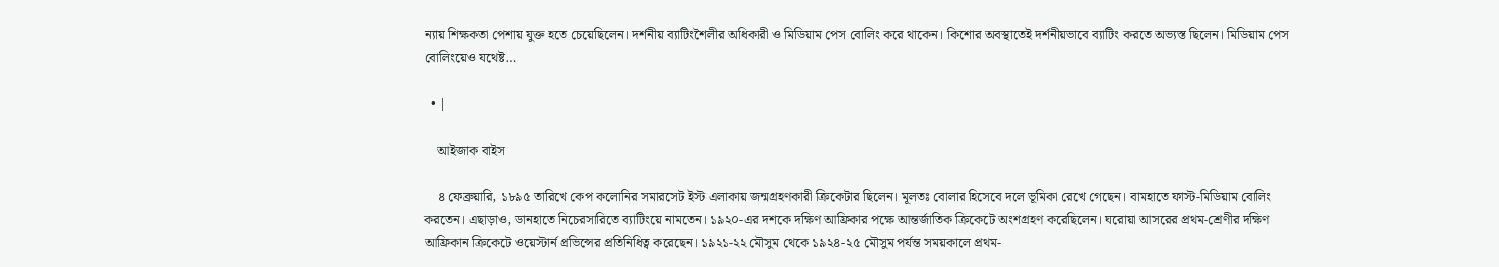ন্যায় শিক্ষকতা পেশায় যুক্ত হতে চেয়েছিলেন। দর্শনীয় ব্যাটিংশৈলীর অধিকারী ও মিডিয়াম পেস বোলিং করে থাকেন। কিশোর অবস্থাতেই দর্শনীয়ভাবে ব্যাটিং করতে অভ্যস্ত ছিলেন। মিডিয়াম পেস বোলিংয়েও যথেষ্ট…

  • |

    আইজাক বাইস

    ৪ ফেব্রুয়ারি, ১৮৯৫ তারিখে কেপ কলোনির সমারসেট ইস্ট এলাকায় জন্মগ্রহণকারী ক্রিকেটার ছিলেন। মূলতঃ বোলার হিসেবে দলে ভূমিকা রেখে গেছেন। বামহাতে ফাস্ট-মিডিয়াম বোলিং করতেন। এছাড়াও, ডানহাতে নিচেরসারিতে ব্যাটিংয়ে নামতেন। ১৯২০-এর দশকে দক্ষিণ আফ্রিকার পক্ষে আন্তর্জাতিক ক্রিকেটে অংশগ্রহণ করেছিলেন। ঘরোয়া আসরের প্রথম-শ্রেণীর দক্ষিণ আফ্রিকান ক্রিকেটে ওয়েস্টার্ন প্রভিন্সের প্রতিনিধিত্ব করেছেন। ১৯২১-২২ মৌসুম থেকে ১৯২৪-২৫ মৌসুম পর্যন্ত সময়কালে প্রথম-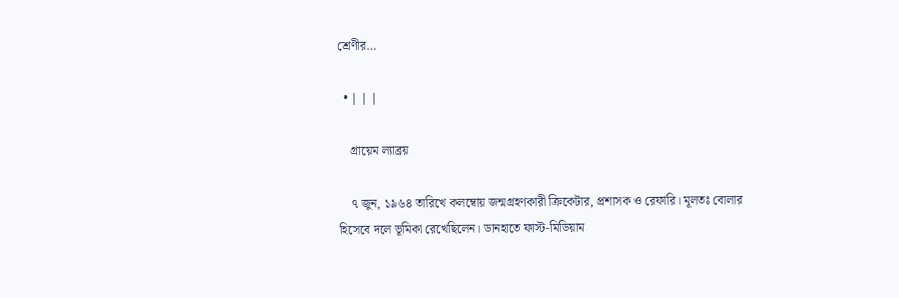শ্রেণীর…

  • | | |

    গ্রায়েম ল্যাব্রয়

    ৭ জুন, ১৯৬৪ তারিখে কলম্বোয় জন্মগ্রহণকারী ক্রিকেটার, প্রশাসক ও রেফারি। মূলতঃ বোলার হিসেবে দলে ভূমিকা রেখেছিলেন। ডানহাতে ফাস্ট-মিডিয়াম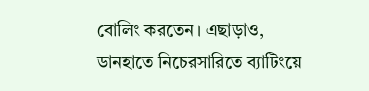বোলিং করতেন। এছাড়াও, ডানহাতে নিচেরসারিতে ব্যাটিংয়ে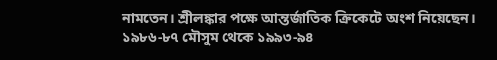নামতেন। শ্রীলঙ্কার পক্ষে আন্তর্জাতিক ক্রিকেটে অংশ নিয়েছেন। ১৯৮৬-৮৭ মৌসুম থেকে ১৯৯৩-৯৪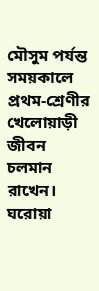মৌসুম পর্যন্ত সময়কালে প্রথম-শ্রেণীর খেলোয়াড়ী জীবন চলমান রাখেন। ঘরোয়া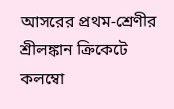আসরের প্রথম-শ্রেণীর শ্রীলঙ্কান ক্রিকেটে কলম্বো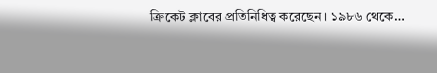ক্রিকেট ক্লাবের প্রতিনিধিত্ব করেছেন। ১৯৮৬ থেকে…